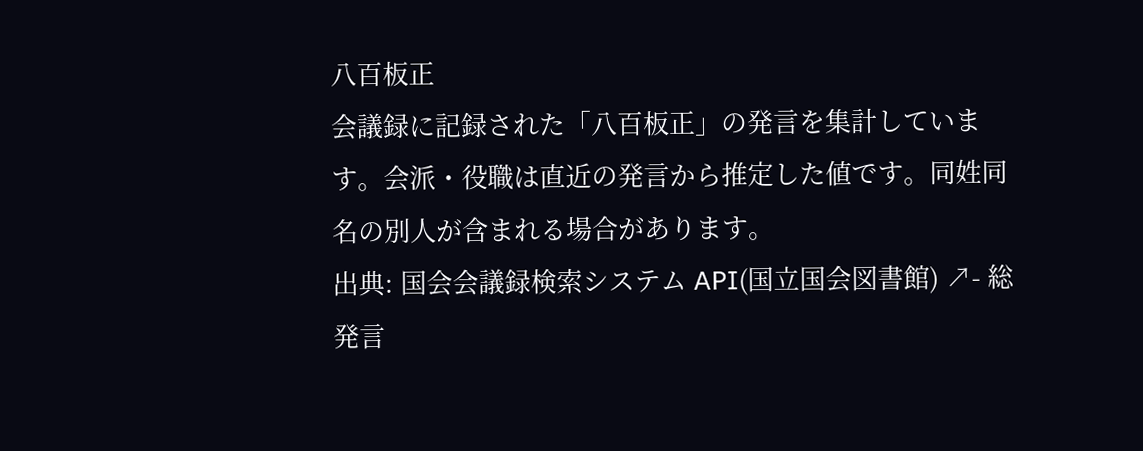八百板正
会議録に記録された「八百板正」の発言を集計しています。会派・役職は直近の発言から推定した値です。同姓同名の別人が含まれる場合があります。
出典: 国会会議録検索システム API(国立国会図書館) ↗- 総発言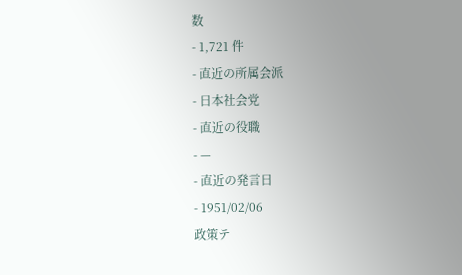数
- 1,721 件
- 直近の所属会派
- 日本社会党
- 直近の役職
- —
- 直近の発言日
- 1951/02/06
政策テ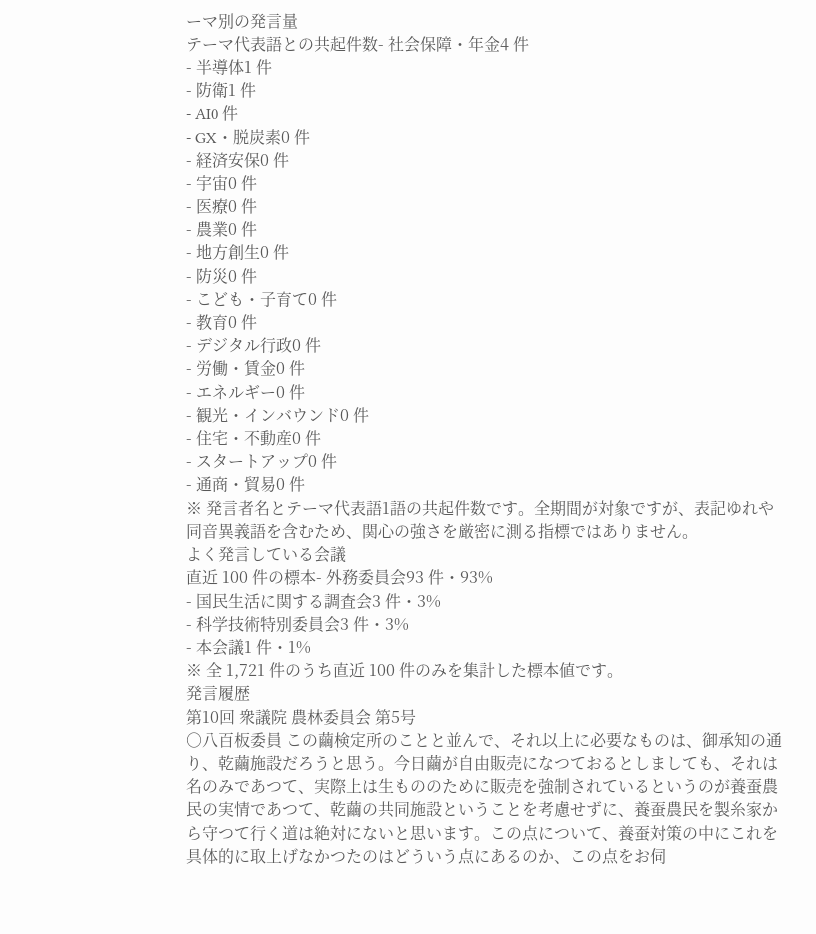ーマ別の発言量
テーマ代表語との共起件数- 社会保障・年金4 件
- 半導体1 件
- 防衛1 件
- AI0 件
- GX・脱炭素0 件
- 経済安保0 件
- 宇宙0 件
- 医療0 件
- 農業0 件
- 地方創生0 件
- 防災0 件
- こども・子育て0 件
- 教育0 件
- デジタル行政0 件
- 労働・賃金0 件
- エネルギー0 件
- 観光・インバウンド0 件
- 住宅・不動産0 件
- スタートアップ0 件
- 通商・貿易0 件
※ 発言者名とテーマ代表語1語の共起件数です。全期間が対象ですが、表記ゆれや 同音異義語を含むため、関心の強さを厳密に測る指標ではありません。
よく発言している会議
直近 100 件の標本- 外務委員会93 件・93%
- 国民生活に関する調査会3 件・3%
- 科学技術特別委員会3 件・3%
- 本会議1 件・1%
※ 全 1,721 件のうち直近 100 件のみを集計した標本値です。
発言履歴
第10回 衆議院 農林委員会 第5号
○八百板委員 この繭検定所のことと並んで、それ以上に必要なものは、御承知の通り、乾繭施設だろうと思う。今日繭が自由販売になつておるとしましても、それは名のみであつて、実際上は生もののために販売を強制されているというのが養蚕農民の実情であつて、乾繭の共同施設ということを考慮せずに、養蚕農民を製糸家から守つて行く道は絶対にないと思います。この点について、養蚕対策の中にこれを具体的に取上げなかつたのはどういう点にあるのか、この点をお伺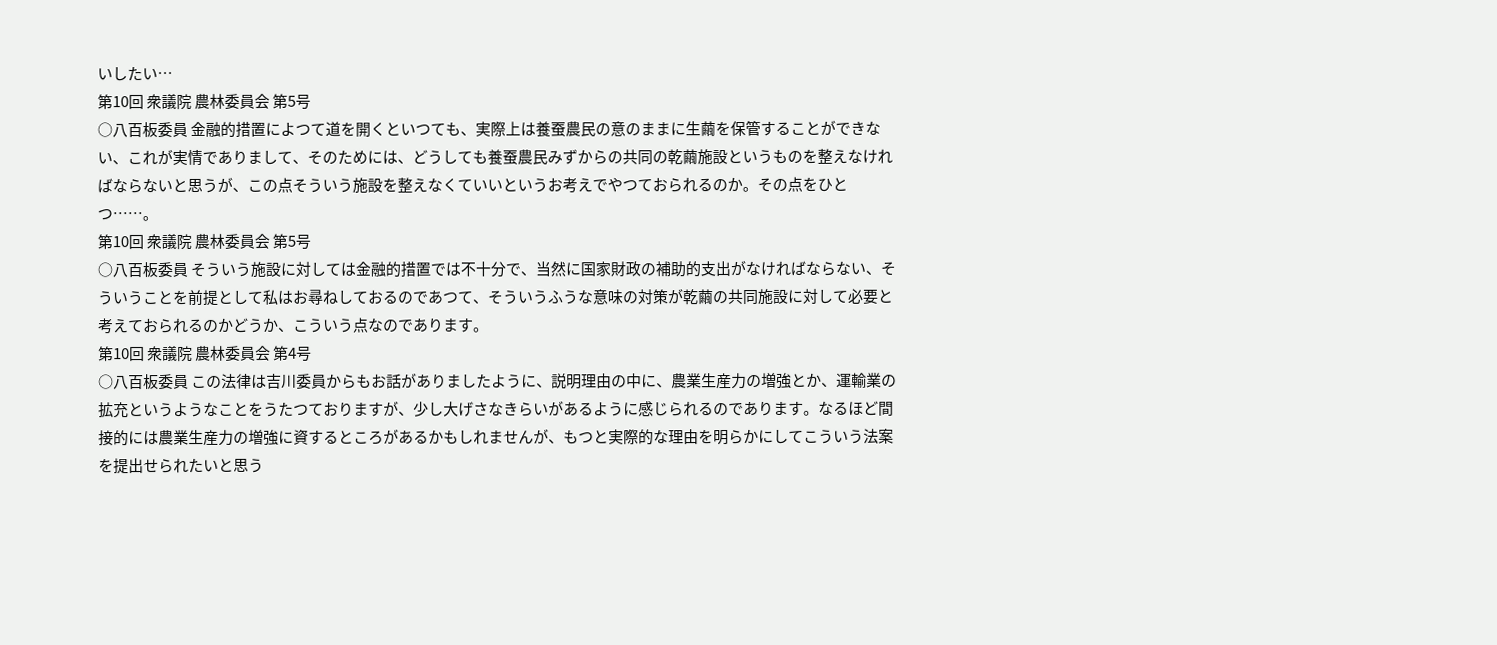いしたい…
第10回 衆議院 農林委員会 第5号
○八百板委員 金融的措置によつて道を開くといつても、実際上は養蚕農民の意のままに生繭を保管することができない、これが実情でありまして、そのためには、どうしても養蚕農民みずからの共同の乾繭施設というものを整えなければならないと思うが、この点そういう施設を整えなくていいというお考えでやつておられるのか。その点をひとつ……。
第10回 衆議院 農林委員会 第5号
○八百板委員 そういう施設に対しては金融的措置では不十分で、当然に国家財政の補助的支出がなければならない、そういうことを前提として私はお尋ねしておるのであつて、そういうふうな意味の対策が乾繭の共同施設に対して必要と考えておられるのかどうか、こういう点なのであります。
第10回 衆議院 農林委員会 第4号
○八百板委員 この法律は吉川委員からもお話がありましたように、説明理由の中に、農業生産力の増強とか、運輸業の拡充というようなことをうたつておりますが、少し大げさなきらいがあるように感じられるのであります。なるほど間接的には農業生産力の増強に資するところがあるかもしれませんが、もつと実際的な理由を明らかにしてこういう法案を提出せられたいと思う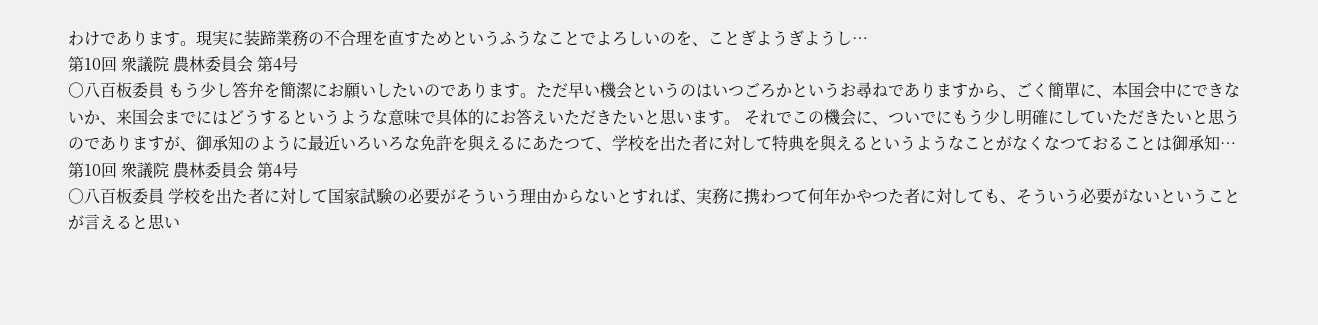わけであります。現実に装蹄業務の不合理を直すためというふうなことでよろしいのを、ことぎようぎようし…
第10回 衆議院 農林委員会 第4号
○八百板委員 もう少し答弁を簡潔にお願いしたいのであります。ただ早い機会というのはいつごろかというお尋ねでありますから、ごく簡單に、本国会中にできないか、来国会までにはどうするというような意味で具体的にお答えいただきたいと思います。 それでこの機会に、ついでにもう少し明確にしていただきたいと思うのでありますが、御承知のように最近いろいろな免許を與えるにあたつて、学校を出た者に対して特典を與えるというようなことがなくなつておることは御承知…
第10回 衆議院 農林委員会 第4号
○八百板委員 学校を出た者に対して国家試験の必要がそういう理由からないとすれば、実務に携わつて何年かやつた者に対しても、そういう必要がないということが言えると思い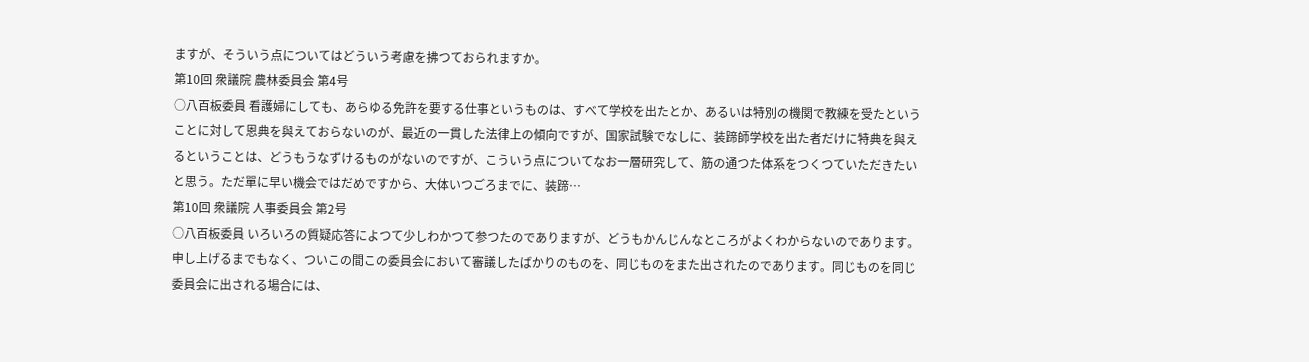ますが、そういう点についてはどういう考慮を拂つておられますか。
第10回 衆議院 農林委員会 第4号
○八百板委員 看護婦にしても、あらゆる免許を要する仕事というものは、すべて学校を出たとか、あるいは特別の機関で教練を受たということに対して恩典を與えておらないのが、最近の一貫した法律上の傾向ですが、国家試験でなしに、装蹄師学校を出た者だけに特典を與えるということは、どうもうなずけるものがないのですが、こういう点についてなお一層研究して、筋の通つた体系をつくつていただきたいと思う。ただ單に早い機会ではだめですから、大体いつごろまでに、装蹄…
第10回 衆議院 人事委員会 第2号
○八百板委員 いろいろの質疑応答によつて少しわかつて参つたのでありますが、どうもかんじんなところがよくわからないのであります。申し上げるまでもなく、ついこの間この委員会において審議したばかりのものを、同じものをまた出されたのであります。同じものを同じ委員会に出される場合には、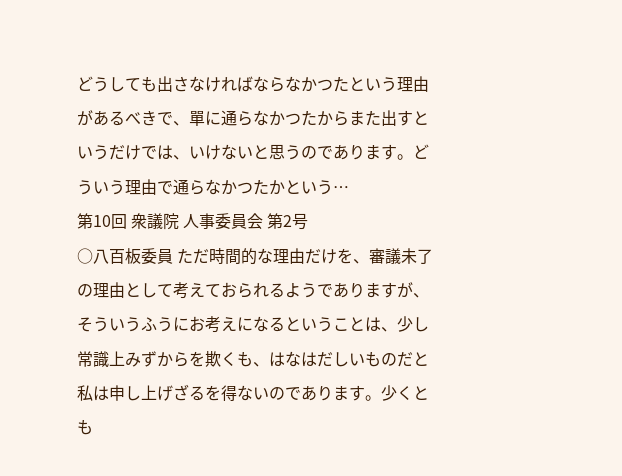どうしても出さなければならなかつたという理由があるべきで、單に通らなかつたからまた出すというだけでは、いけないと思うのであります。どういう理由で通らなかつたかという…
第10回 衆議院 人事委員会 第2号
○八百板委員 ただ時間的な理由だけを、審議未了の理由として考えておられるようでありますが、そういうふうにお考えになるということは、少し常識上みずからを欺くも、はなはだしいものだと私は申し上げざるを得ないのであります。少くとも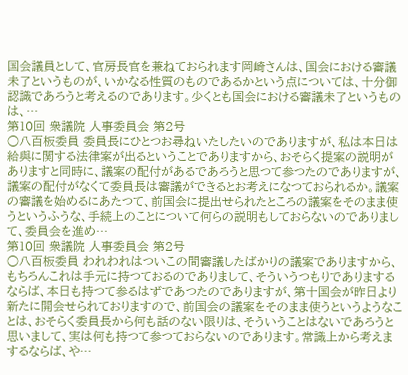国会議員として、官房長官を兼ねておられます岡崎さんは、国会における審議未了というものが、いかなる性質のものであるかという点については、十分御認識であろうと考えるのであります。少くとも国会における審議未了というものは、…
第10回 衆議院 人事委員会 第2号
○八百板委員 委員長にひとつお尋ねいたしたいのでありますが、私は本日は給與に関する法律案が出るということでありますから、おそらく提案の説明がありますと同時に、議案の配付があるであろうと思つて参つたのでありますが、議案の配付がなくて委員長は審議ができるとお考えになつておられるか。議案の審議を始めるにあたつて、前国会に提出せられたところの議案をそのまま使うというふうな、手続上のことについて何らの説明もしておらないのでありまして、委員会を進め…
第10回 衆議院 人事委員会 第2号
○八百板委員 われわれはついこの間審議したばかりの議案でありますから、もちろんこれは手元に持つておるのでありまして、そういうつもりでありまするならば、本日も持つて参るはずであつたのでありますが、第十国会が昨日より新たに開会せられておりますので、前国会の議案をそのまま使うというようなことは、おそらく委員長から何も話のない限りは、そういうことはないであろうと思いまして、実は何も持つて参つておらないのであります。常識上から考えまするならば、や…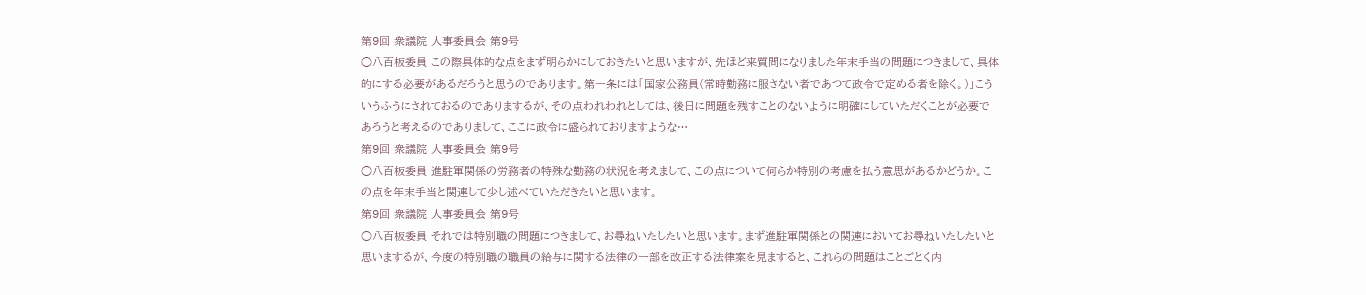第9回 衆議院 人事委員会 第9号
○八百板委員 この際具体的な点をまず明らかにしておきたいと思いますが、先ほど来質問になりました年末手当の問題につきまして、具体的にする必要があるだろうと思うのであります。第一条には「国家公務員(常時勤務に服さない者であつて政令で定める者を除く。)」こういうふうにされておるのでありまするが、その点われわれとしては、後日に問題を残すことのないように明確にしていただくことが必要であろうと考えるのでありまして、ここに政令に盛られておりますような…
第9回 衆議院 人事委員会 第9号
○八百板委員 進駐軍関係の労務者の特殊な勤務の状況を考えまして、この点について何らか特別の考慮を払う意思があるかどうか。この点を年末手当と関連して少し述べていただきたいと思います。
第9回 衆議院 人事委員会 第9号
○八百板委員 それでは特別職の問題につきまして、お尋ねいたしたいと思います。まず進駐軍関係との関連においてお尋ねいたしたいと思いまするが、今度の特別職の職員の給与に関する法律の一部を改正する法律案を見ますると、これらの問題はことごとく内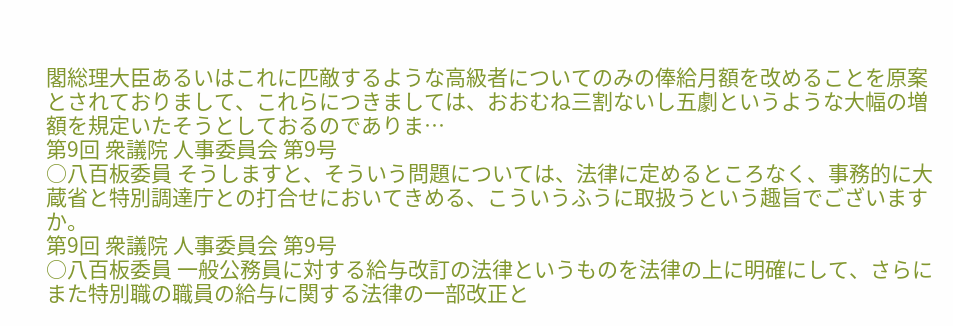閣総理大臣あるいはこれに匹敵するような高級者についてのみの俸給月額を改めることを原案とされておりまして、これらにつきましては、おおむね三割ないし五劇というような大幅の増額を規定いたそうとしておるのでありま…
第9回 衆議院 人事委員会 第9号
○八百板委員 そうしますと、そういう問題については、法律に定めるところなく、事務的に大蔵省と特別調達庁との打合せにおいてきめる、こういうふうに取扱うという趣旨でございますか。
第9回 衆議院 人事委員会 第9号
○八百板委員 一般公務員に対する給与改訂の法律というものを法律の上に明確にして、さらにまた特別職の職員の給与に関する法律の一部改正と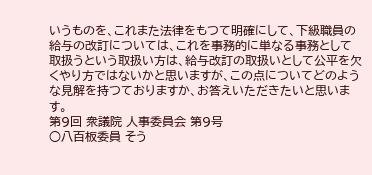いうものを、これまた法律をもつて明確にして、下級職員の給与の改訂については、これを事務的に単なる事務として取扱うという取扱い方は、給与改訂の取扱いとして公平を欠くやり方ではないかと思いますが、この点についてどのような見解を持つておりますか、お答えいただきたいと思います。
第9回 衆議院 人事委員会 第9号
○八百板委員 そう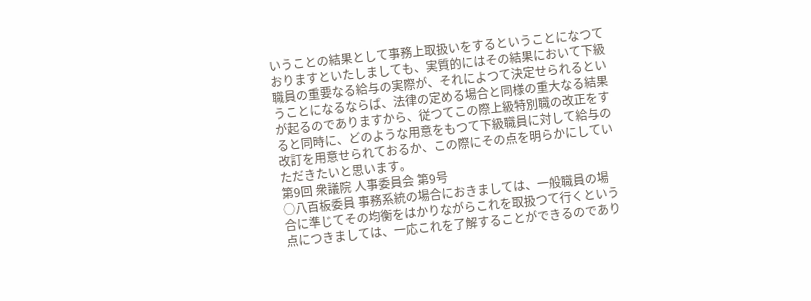いうことの結果として事務上取扱いをするということになつておりますといたしましても、実質的にはその結果において下級職員の重要なる給与の実際が、それによつて決定せられるということになるならば、法律の定める場合と同様の重大なる結果が起るのでありますから、従つてこの際上級特別職の改正をすると同時に、どのような用意をもつて下級職員に対して給与の改訂を用意せられておるか、この際にその点を明らかにしていただきたいと思います。
第9回 衆議院 人事委員会 第9号
○八百板委員 事務系統の場合におきましては、一般職員の場合に準じてその均衡をはかりながらこれを取扱つて行くという点につきましては、一応これを了解することができるのであり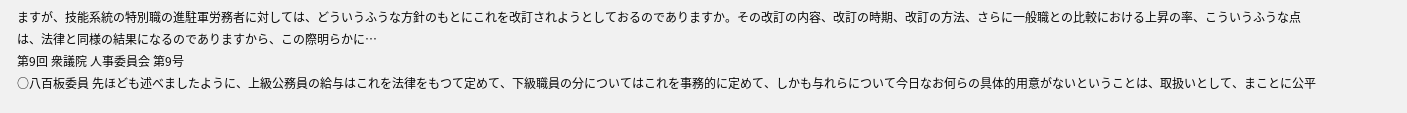ますが、技能系統の特別職の進駐軍労務者に対しては、どういうふうな方針のもとにこれを改訂されようとしておるのでありますか。その改訂の内容、改訂の時期、改訂の方法、さらに一般職との比較における上昇の率、こういうふうな点は、法律と同様の結果になるのでありますから、この際明らかに…
第9回 衆議院 人事委員会 第9号
○八百板委員 先ほども述べましたように、上級公務員の給与はこれを法律をもつて定めて、下級職員の分についてはこれを事務的に定めて、しかも与れらについて今日なお何らの具体的用意がないということは、取扱いとして、まことに公平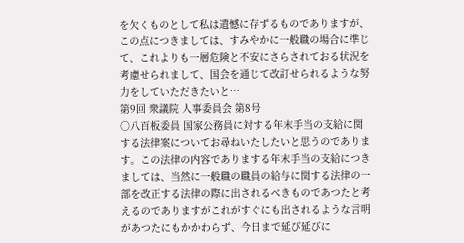を欠くものとして私は遺憾に存ずるものでありますが、この点につきましては、すみやかに一般職の場合に準じて、これよりも一層危険と不安にさらされておる状況を考慮せられまして、国会を通じて改訂せられるような努力をしていただきたいと…
第9回 衆議院 人事委員会 第8号
○八百板委員 国家公務員に対する年末手当の支給に関する法律案についてお尋ねいたしたいと思うのであります。この法律の内容でありまする年末手当の支給につきましては、当然に一般職の職員の給与に関する法律の一部を改正する法律の際に出されるべきものであつたと考えるのでありますがこれがすぐにも出されるような言明があつたにもかかわらず、今日まで延び延びに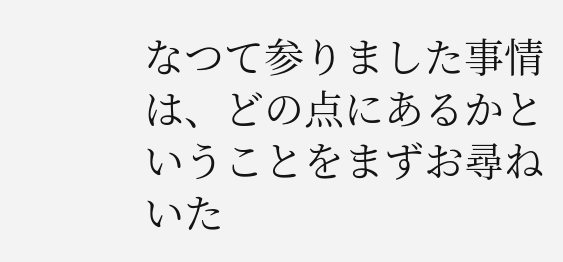なつて参りました事情は、どの点にあるかということをまずお尋ねいた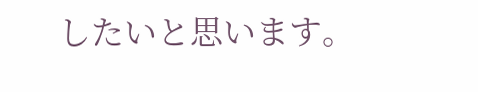したいと思います。